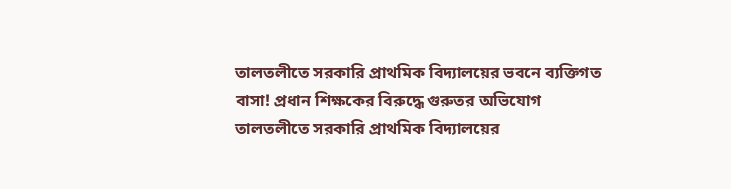তালতলীতে সরকারি প্রাথমিক বিদ্যালয়ের ভবনে ব্যক্তিগত বাসা! প্রধান শিক্ষকের বিরুদ্ধে গুরুতর অভিযোগ
তালতলীতে সরকারি প্রাথমিক বিদ্যালয়ের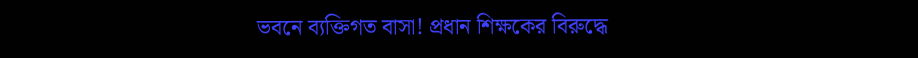ভবনে ব্যক্তিগত বাসা! প্রধান শিক্ষকের বিরুদ্ধে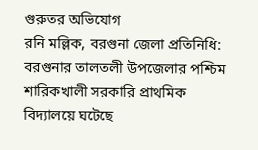গুরুতর অভিযোগ
রনি মল্লিক, বরগুনা জেলা প্রতিনিধি:
বরগুনার তালতলী উপজেলার পশ্চিম শারিকখালী সরকারি প্রাথমিক বিদ্যালয়ে ঘটেছে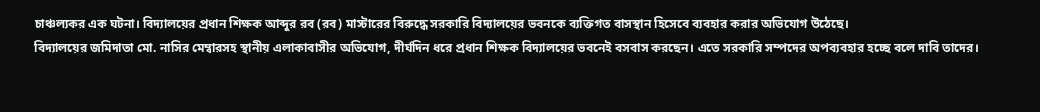চাঞ্চল্যকর এক ঘটনা। বিদ্যালয়ের প্রধান শিক্ষক আব্দুর রব (রব) মাস্টারের বিরুদ্ধে সরকারি বিদ্যালয়ের ভবনকে ব্যক্তিগত বাসস্থান হিসেবে ব্যবহার করার অভিযোগ উঠেছে।
বিদ্যালয়ের জমিদাতা মো. নাসির মেম্বারসহ স্থানীয় এলাকাবাসীর অভিযোগ, দীর্ঘদিন ধরে প্রধান শিক্ষক বিদ্যালয়ের ভবনেই বসবাস করছেন। এতে সরকারি সম্পদের অপব্যবহার হচ্ছে বলে দাবি তাদের।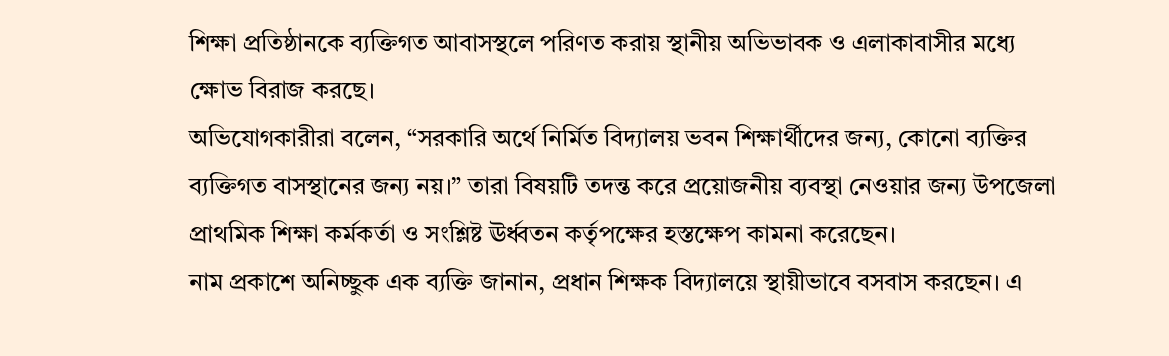শিক্ষা প্রতিষ্ঠানকে ব্যক্তিগত আবাসস্থলে পরিণত করায় স্থানীয় অভিভাবক ও এলাকাবাসীর মধ্যে ক্ষোভ বিরাজ করছে।
অভিযোগকারীরা বলেন, “সরকারি অর্থে নির্মিত বিদ্যালয় ভবন শিক্ষার্থীদের জন্য, কোনো ব্যক্তির ব্যক্তিগত বাসস্থানের জন্য নয়।” তারা বিষয়টি তদন্ত করে প্রয়োজনীয় ব্যবস্থা নেওয়ার জন্য উপজেলা প্রাথমিক শিক্ষা কর্মকর্তা ও সংশ্লিষ্ট ঊর্ধ্বতন কর্তৃপক্ষের হস্তক্ষেপ কামনা করেছেন।
নাম প্রকাশে অনিচ্ছুক এক ব্যক্তি জানান, প্রধান শিক্ষক বিদ্যালয়ে স্থায়ীভাবে বসবাস করছেন। এ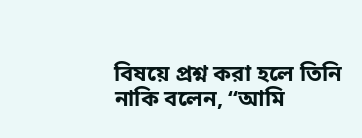বিষয়ে প্রশ্ন করা হলে তিনি নাকি বলেন, “আমি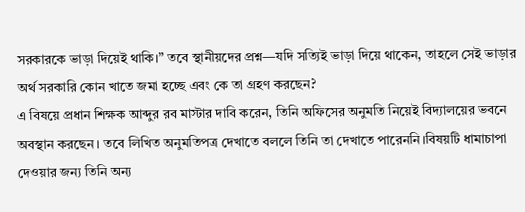সরকারকে ভাড়া দিয়েই থাকি।” তবে স্থানীয়দের প্রশ্ন—যদি সত্যিই ভাড়া দিয়ে থাকেন, তাহলে সেই ভাড়ার অর্থ সরকারি কোন খাতে জমা হচ্ছে এবং কে তা গ্রহণ করছেন?
এ বিষয়ে প্রধান শিক্ষক আব্দুর রব মাস্টার দাবি করেন, তিনি অফিসের অনুমতি নিয়েই বিদ্যালয়ের ভবনে অবস্থান করছেন। তবে লিখিত অনুমতিপত্র দেখাতে বললে তিনি তা দেখাতে পারেননি।বিষয়টি ধামাচাপা দেওয়ার জন্য তিনি অন্য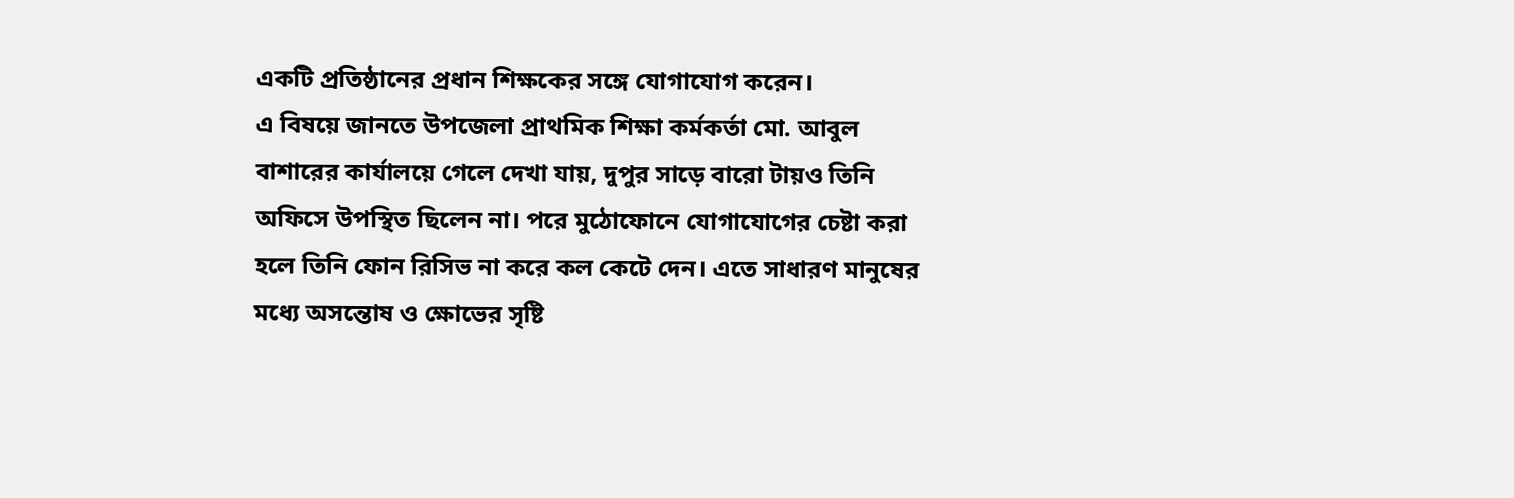একটি প্রতিষ্ঠানের প্রধান শিক্ষকের সঙ্গে যোগাযোগ করেন।
এ বিষয়ে জানতে উপজেলা প্রাথমিক শিক্ষা কর্মকর্তা মো. আবুল বাশারের কার্যালয়ে গেলে দেখা যায়, দুপুর সাড়ে বারো টায়ও তিনি অফিসে উপস্থিত ছিলেন না। পরে মুঠোফোনে যোগাযোগের চেষ্টা করা হলে তিনি ফোন রিসিভ না করে কল কেটে দেন। এতে সাধারণ মানুষের মধ্যে অসন্তোষ ও ক্ষোভের সৃষ্টি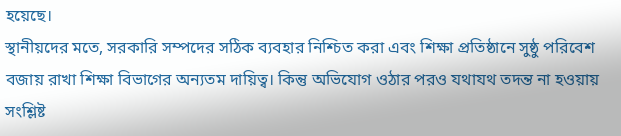হয়েছে।
স্থানীয়দের মতে, সরকারি সম্পদের সঠিক ব্যবহার নিশ্চিত করা এবং শিক্ষা প্রতিষ্ঠানে সুষ্ঠু পরিবেশ বজায় রাখা শিক্ষা বিভাগের অন্যতম দায়িত্ব। কিন্তু অভিযোগ ওঠার পরও যথাযথ তদন্ত না হওয়ায় সংশ্লিষ্ট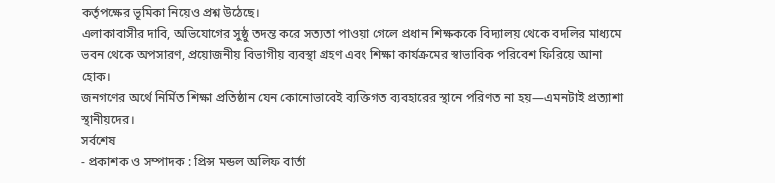কর্তৃপক্ষের ভূমিকা নিয়েও প্রশ্ন উঠেছে।
এলাকাবাসীর দাবি, অভিযোগের সুষ্ঠু তদন্ত করে সত্যতা পাওয়া গেলে প্রধান শিক্ষককে বিদ্যালয় থেকে বদলির মাধ্যমে ভবন থেকে অপসারণ, প্রয়োজনীয় বিভাগীয় ব্যবস্থা গ্রহণ এবং শিক্ষা কার্যক্রমের স্বাভাবিক পরিবেশ ফিরিয়ে আনা হোক।
জনগণের অর্থে নির্মিত শিক্ষা প্রতিষ্ঠান যেন কোনোভাবেই ব্যক্তিগত ব্যবহারের স্থানে পরিণত না হয়—এমনটাই প্রত্যাশা স্থানীয়দের।
সর্বশেষ
- প্রকাশক ও সম্পাদক : প্রিন্স মন্ডল অলিফ বার্তা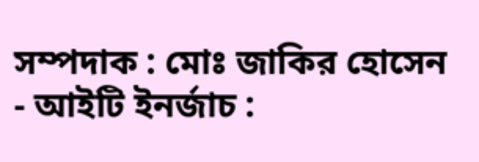সম্পদাক : মোঃ জাকির হোসেন
- আইটি ইনর্জাচ :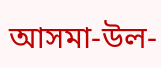আসমা-উল-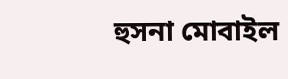হুসনা মোবাইল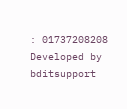: 01737208208
Developed by bditsupport